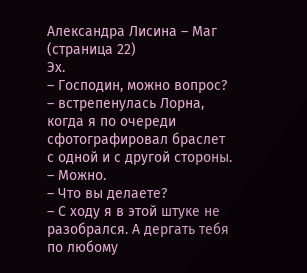Александра Лисина – Маг (страница 22)
Эх.
– Господин, можно вопрос? – встрепенулась Лорна, когда я по очереди сфотографировал браслет с одной и с другой стороны.
– Можно.
– Что вы делаете?
– С ходу я в этой штуке не разобрался. А дергать тебя по любому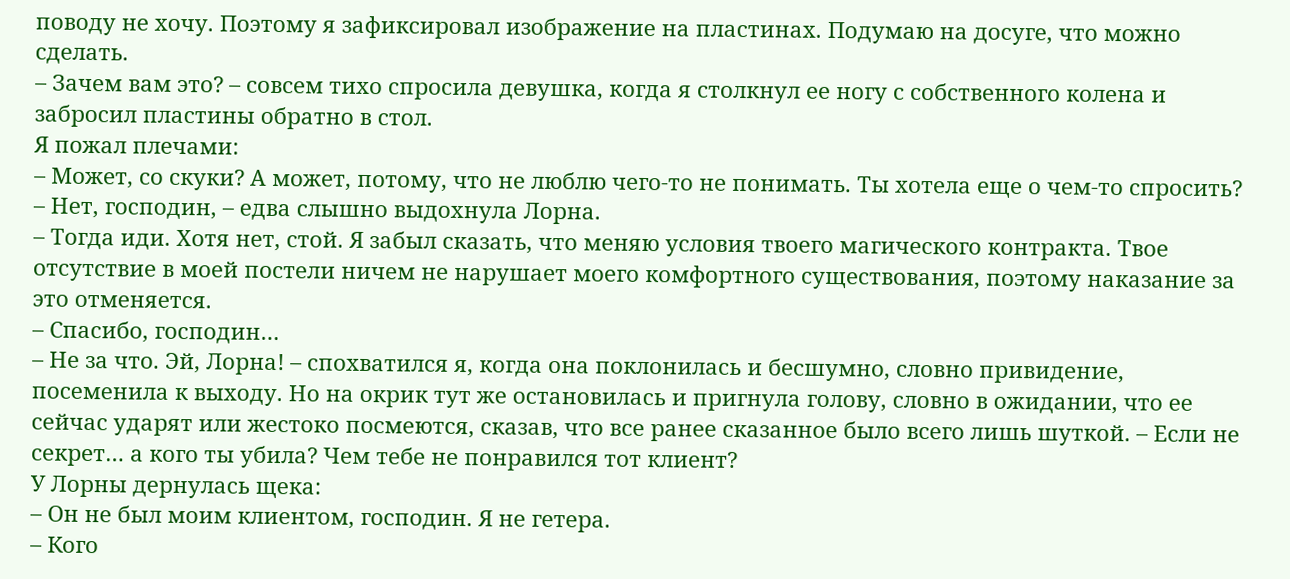поводу не хочу. Поэтому я зафиксировал изображение на пластинах. Подумаю на досуге, что можно сделать.
– Зачем вам это? – совсем тихо спросила девушка, когда я столкнул ее ногу с собственного колена и забросил пластины обратно в стол.
Я пожал плечами:
– Может, со скуки? А может, потому, что не люблю чего-то не понимать. Ты хотела еще о чем-то спросить?
– Нет, господин, – едва слышно выдохнула Лорна.
– Тогда иди. Хотя нет, стой. Я забыл сказать, что меняю условия твоего магического контракта. Твое отсутствие в моей постели ничем не нарушает моего комфортного существования, поэтому наказание за это отменяется.
– Спасибо, господин…
– Не за что. Эй, Лорна! – спохватился я, когда она поклонилась и бесшумно, словно привидение, посеменила к выходу. Но на окрик тут же остановилась и пригнула голову, словно в ожидании, что ее сейчас ударят или жестоко посмеются, сказав, что все ранее сказанное было всего лишь шуткой. – Если не секрет… а кого ты убила? Чем тебе не понравился тот клиент?
У Лорны дернулась щека:
– Он не был моим клиентом, господин. Я не гетера.
– Кого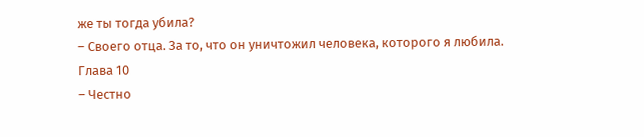же ты тогда убила?
– Своего отца. За то, что он уничтожил человека, которого я любила.
Глава 10
– Честно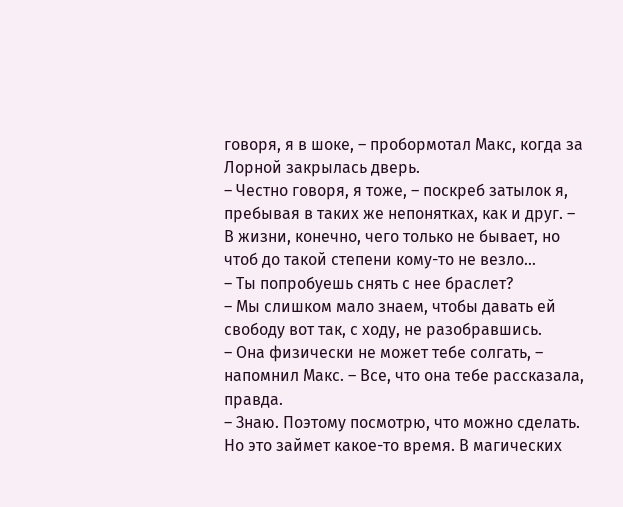говоря, я в шоке, – пробормотал Макс, когда за Лорной закрылась дверь.
– Честно говоря, я тоже, – поскреб затылок я, пребывая в таких же непонятках, как и друг. – В жизни, конечно, чего только не бывает, но чтоб до такой степени кому-то не везло…
– Ты попробуешь снять с нее браслет?
– Мы слишком мало знаем, чтобы давать ей свободу вот так, с ходу, не разобравшись.
– Она физически не может тебе солгать, – напомнил Макс. – Все, что она тебе рассказала, правда.
– Знаю. Поэтому посмотрю, что можно сделать. Но это займет какое-то время. В магических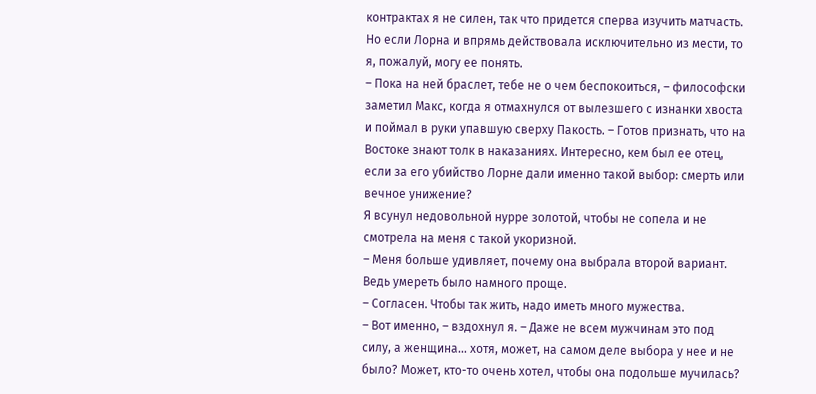контрактах я не силен, так что придется сперва изучить матчасть. Но если Лорна и впрямь действовала исключительно из мести, то я, пожалуй, могу ее понять.
– Пока на ней браслет, тебе не о чем беспокоиться, – философски заметил Макс, когда я отмахнулся от вылезшего с изнанки хвоста и поймал в руки упавшую сверху Пакость. – Готов признать, что на Востоке знают толк в наказаниях. Интересно, кем был ее отец, если за его убийство Лорне дали именно такой выбор: смерть или вечное унижение?
Я всунул недовольной нурре золотой, чтобы не сопела и не смотрела на меня с такой укоризной.
– Меня больше удивляет, почему она выбрала второй вариант. Ведь умереть было намного проще.
– Согласен. Чтобы так жить, надо иметь много мужества.
– Вот именно, – вздохнул я. – Даже не всем мужчинам это под силу, а женщина… хотя, может, на самом деле выбора у нее и не было? Может, кто-то очень хотел, чтобы она подольше мучилась?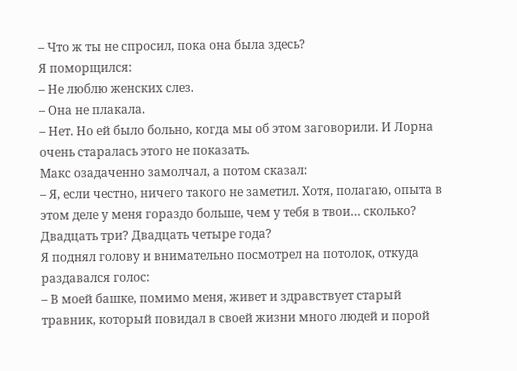– Что ж ты не спросил, пока она была здесь?
Я поморщился:
– Не люблю женских слез.
– Она не плакала.
– Нет. Но ей было больно, когда мы об этом заговорили. И Лорна очень старалась этого не показать.
Макс озадаченно замолчал, а потом сказал:
– Я, если честно, ничего такого не заметил. Хотя, полагаю, опыта в этом деле у меня гораздо больше, чем у тебя в твои… сколько? Двадцать три? Двадцать четыре года?
Я поднял голову и внимательно посмотрел на потолок, откуда раздавался голос:
– В моей башке, помимо меня, живет и здравствует старый травник, который повидал в своей жизни много людей и порой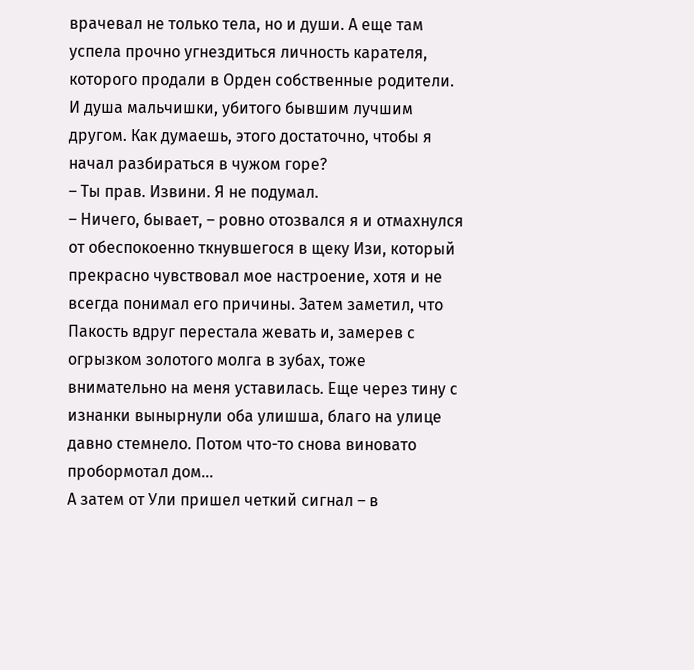врачевал не только тела, но и души. А еще там успела прочно угнездиться личность карателя, которого продали в Орден собственные родители. И душа мальчишки, убитого бывшим лучшим другом. Как думаешь, этого достаточно, чтобы я начал разбираться в чужом горе?
– Ты прав. Извини. Я не подумал.
– Ничего, бывает, – ровно отозвался я и отмахнулся от обеспокоенно ткнувшегося в щеку Изи, который прекрасно чувствовал мое настроение, хотя и не всегда понимал его причины. Затем заметил, что Пакость вдруг перестала жевать и, замерев с огрызком золотого молга в зубах, тоже внимательно на меня уставилась. Еще через тину с изнанки вынырнули оба улишша, благо на улице давно стемнело. Потом что-то снова виновато пробормотал дом…
А затем от Ули пришел четкий сигнал – в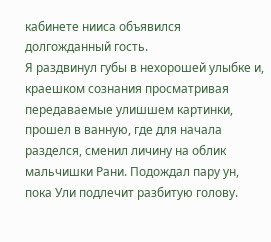кабинете нииса объявился долгожданный гость.
Я раздвинул губы в нехорошей улыбке и, краешком сознания просматривая передаваемые улишшем картинки, прошел в ванную, где для начала разделся, сменил личину на облик мальчишки Рани. Подождал пару ун, пока Ули подлечит разбитую голову.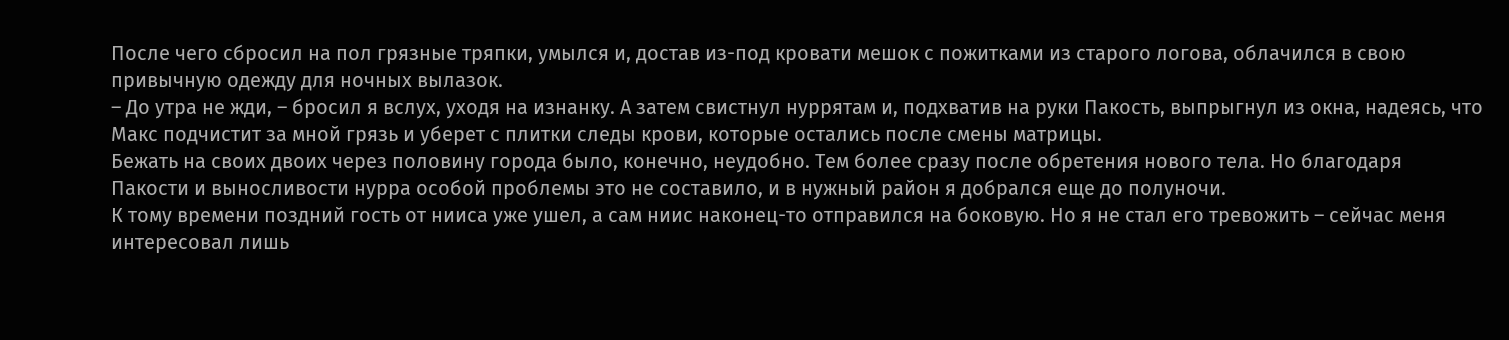После чего сбросил на пол грязные тряпки, умылся и, достав из-под кровати мешок с пожитками из старого логова, облачился в свою привычную одежду для ночных вылазок.
– До утра не жди, – бросил я вслух, уходя на изнанку. А затем свистнул нуррятам и, подхватив на руки Пакость, выпрыгнул из окна, надеясь, что Макс подчистит за мной грязь и уберет с плитки следы крови, которые остались после смены матрицы.
Бежать на своих двоих через половину города было, конечно, неудобно. Тем более сразу после обретения нового тела. Но благодаря Пакости и выносливости нурра особой проблемы это не составило, и в нужный район я добрался еще до полуночи.
К тому времени поздний гость от нииса уже ушел, а сам ниис наконец-то отправился на боковую. Но я не стал его тревожить – сейчас меня интересовал лишь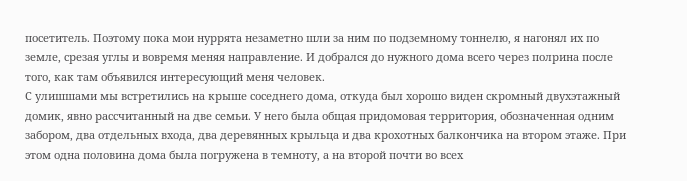посетитель. Поэтому пока мои нуррята незаметно шли за ним по подземному тоннелю, я нагонял их по земле, срезая углы и вовремя меняя направление. И добрался до нужного дома всего через полрина после того, как там объявился интересующий меня человек.
С улишшами мы встретились на крыше соседнего дома, откуда был хорошо виден скромный двухэтажный домик, явно рассчитанный на две семьи. У него была общая придомовая территория, обозначенная одним забором, два отдельных входа, два деревянных крыльца и два крохотных балкончика на втором этаже. При этом одна половина дома была погружена в темноту, а на второй почти во всех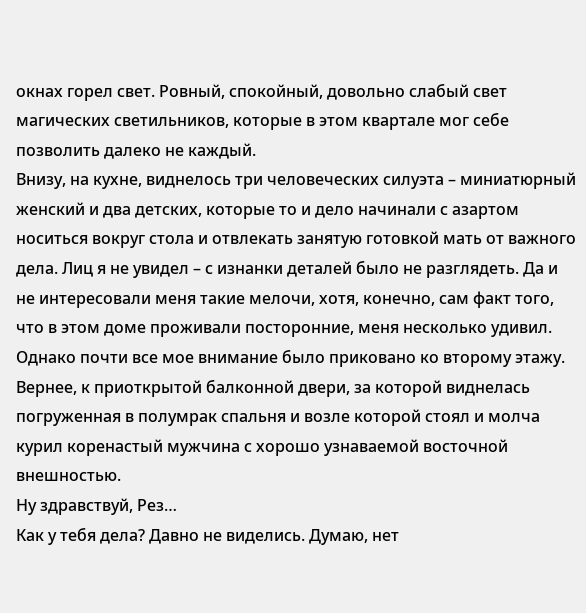окнах горел свет. Ровный, спокойный, довольно слабый свет магических светильников, которые в этом квартале мог себе позволить далеко не каждый.
Внизу, на кухне, виднелось три человеческих силуэта – миниатюрный женский и два детских, которые то и дело начинали с азартом носиться вокруг стола и отвлекать занятую готовкой мать от важного дела. Лиц я не увидел – с изнанки деталей было не разглядеть. Да и не интересовали меня такие мелочи, хотя, конечно, сам факт того, что в этом доме проживали посторонние, меня несколько удивил.
Однако почти все мое внимание было приковано ко второму этажу. Вернее, к приоткрытой балконной двери, за которой виднелась погруженная в полумрак спальня и возле которой стоял и молча курил коренастый мужчина с хорошо узнаваемой восточной внешностью.
Ну здравствуй, Рез…
Как у тебя дела? Давно не виделись. Думаю, нет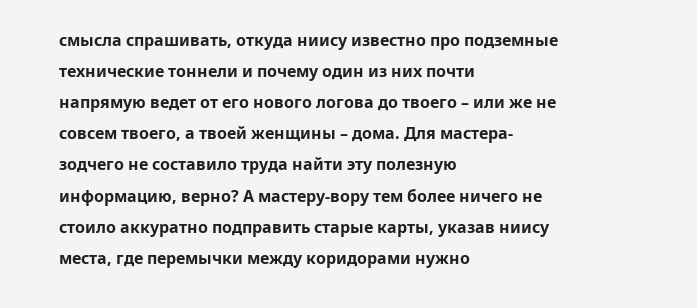смысла спрашивать, откуда ниису известно про подземные технические тоннели и почему один из них почти напрямую ведет от его нового логова до твоего – или же не совсем твоего, а твоей женщины – дома. Для мастера-зодчего не составило труда найти эту полезную информацию, верно? А мастеру-вору тем более ничего не стоило аккуратно подправить старые карты, указав ниису места, где перемычки между коридорами нужно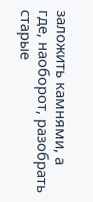заложить камнями, а где, наоборот, разобрать старые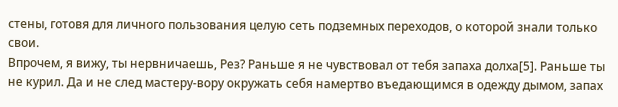стены, готовя для личного пользования целую сеть подземных переходов, о которой знали только свои.
Впрочем, я вижу, ты нервничаешь, Рез? Раньше я не чувствовал от тебя запаха долха[5]. Раньше ты не курил. Да и не след мастеру-вору окружать себя намертво въедающимся в одежду дымом, запах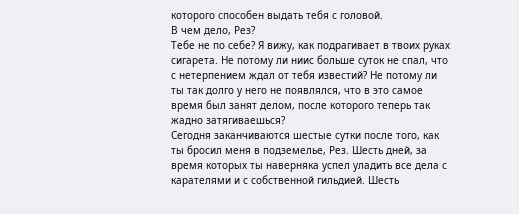которого способен выдать тебя с головой.
В чем дело, Рез?
Тебе не по себе? Я вижу, как подрагивает в твоих руках сигарета. Не потому ли ниис больше суток не спал, что с нетерпением ждал от тебя известий? Не потому ли ты так долго у него не появлялся, что в это самое время был занят делом, после которого теперь так жадно затягиваешься?
Сегодня заканчиваются шестые сутки после того, как ты бросил меня в подземелье, Рез. Шесть дней, за время которых ты наверняка успел уладить все дела с карателями и с собственной гильдией. Шесть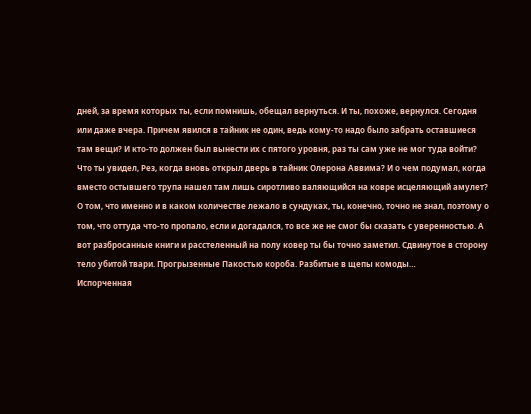дней, за время которых ты, если помнишь, обещал вернуться. И ты, похоже, вернулся. Сегодня или даже вчера. Причем явился в тайник не один, ведь кому-то надо было забрать оставшиеся там вещи? И кто-то должен был вынести их с пятого уровня, раз ты сам уже не мог туда войти?
Что ты увидел, Рез, когда вновь открыл дверь в тайник Олерона Аввима? И о чем подумал, когда вместо остывшего трупа нашел там лишь сиротливо валяющийся на ковре исцеляющий амулет?
О том, что именно и в каком количестве лежало в сундуках, ты, конечно, точно не знал, поэтому о том, что оттуда что-то пропало, если и догадался, то все же не смог бы сказать с уверенностью. А вот разбросанные книги и расстеленный на полу ковер ты бы точно заметил. Сдвинутое в сторону тело убитой твари. Прогрызенные Пакостью короба. Разбитые в щепы комоды…
Испорченная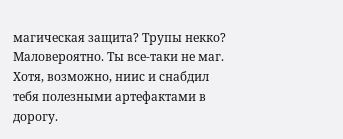магическая защита? Трупы некко?
Маловероятно. Ты все-таки не маг. Хотя, возможно, ниис и снабдил тебя полезными артефактами в дорогу.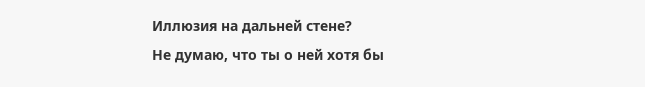Иллюзия на дальней стене?
Не думаю, что ты о ней хотя бы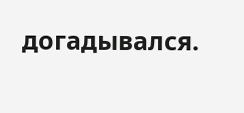догадывался.